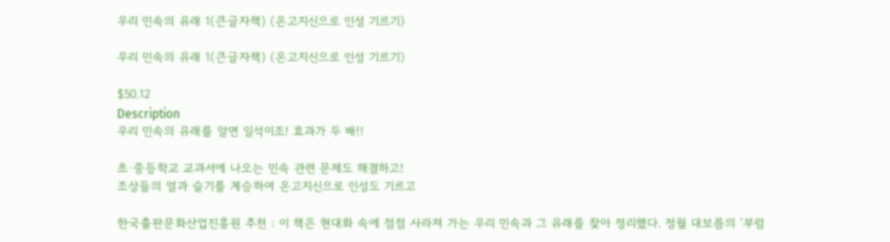우리 민속의 유래 1(큰글자책) (온고지신으로 인성 기르기)

우리 민속의 유래 1(큰글자책) (온고지신으로 인성 기르기)

$50.12
Description
우리 민속의 유래를 알면 일석이조! 효과가 두 배!!

초·중등학교 교과서에 나오는 민속 관련 문제도 해결하고!
조상들의 얼과 슬기를 계승하여 온고지신으로 인성도 기르고

한국출판문화산업진흥원 추천 : 이 책은 현대화 속에 점점 사라져 가는 우리 민속과 그 유래를 찾아 정리했다. 정월 대보름의 ‘부럼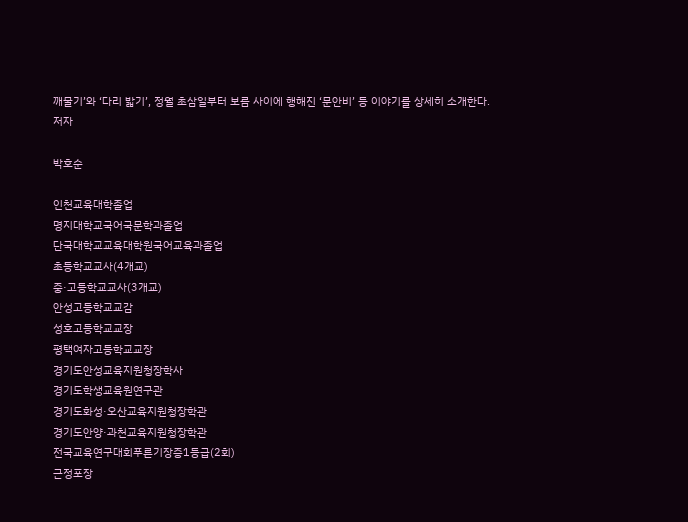깨물기’와 ‘다리 밟기’, 정월 초삼일부터 보름 사이에 행해진 ‘문안비’ 등 이야기를 상세히 소개한다.
저자

박호순

인천교육대학졸업
명지대학교국어국문학과졸업
단국대학교교육대학원국어교육과졸업
초등학교교사(4개교)
중·고등학교교사(3개교)
안성고등학교교감
성호고등학교교장
평택여자고등학교교장
경기도안성교육지원청장학사
경기도학생교육원연구관
경기도화성·오산교육지원청장학관
경기도안양·과천교육지원청장학관
전국교육연구대회푸른기장증1등급(2회)
근정포장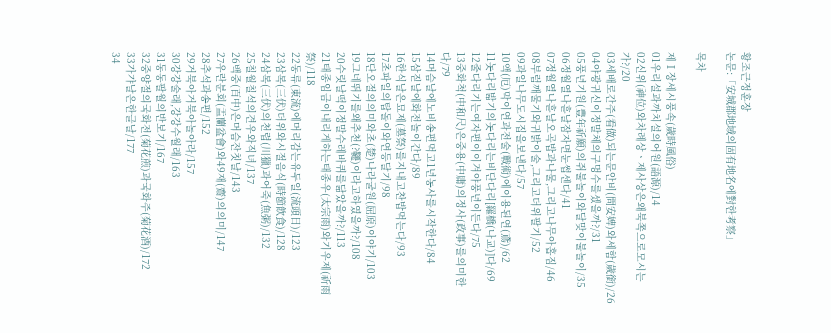황조근정훈장
논문:「安城郡地域의固有地名에對한考察」

목차

제Ⅰ장세시풍속(歲時風俗)
01우리설과까치설의어원(語源)/14
02신위(神位)와차례상ㆍ제사상은왜북쪽으로모시는가?/20
03세배로간주(看做)되는문안비(問安婢)와세함(歲銜)/26
04야광귀신이정말체의구멍수를셌을까?/31
05풍년기원(豊年祈願)의쥐불놀이와달맞이불놀이/35
06정월열나흗날잠자면눈썹센다/41
07정월열나흗날오곡밥과나물,그리고나무아홉짐/46
08부럼깨물기와귀밝이술,그리고더위팔기/52
09과일나무도시집을보낸다/57
10액(厄)막이연과전술(戰術)에이용된연(鳶)/62
11놋다리밟기의놋다리는비단다리[羅橋(나교)]다/69
12줄다리기는여자편이이겨야풍년이든다/75
13중화척(中和尺)은중용(中庸)의정사(政事)를의미한다/79
14머슴날에노비송편먹고1년농사를시작한다/84
15삼짇날에화전놀이간다/89
16한식날은묘제(墓祭)를지내고찬밥먹는다/93
17초파일의탑돌이와연등달기/98
18단오절의의미와초(楚)나라굴원(屈原)이야기/103
19그네뛰기를왜추천(?韆)이라고하였을까?/108
20수릿날떡이정말수레바퀴를닮았을까?/113
21태종임금이내리게하는태종우(太宗雨)와기우제(祈雨祭)/118
22동류(東流)에머리감는유두일(流頭日)/123
23삼복(三伏)더위와시절음식(時節飮食)/128
24삼복(三伏)의천렵(川獵)과어죽(魚粥)/132
25칠월칠석의견우와직녀/137
26백중(百中)은머슴잔칫날/143
27우란분회(盂蘭盆會)와49재(齋)의의미/147
28추석과송편/152
29거북아거북아놀아라/157
30강강술래,강강수월래/163
31동동팔월의반보기/167
32중양절의국화전(菊花煎)과국화주(菊花酒)/172
33가갸날은한글날/177
34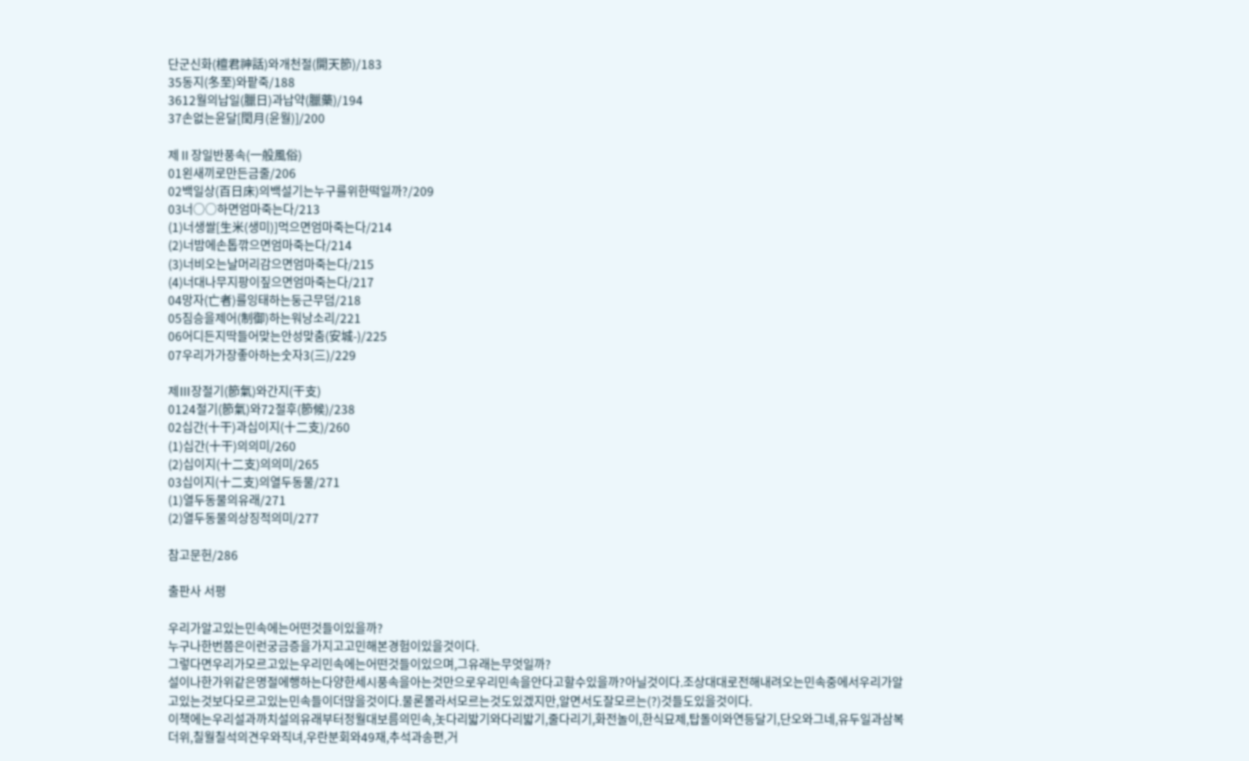단군신화(檀君神話)와개천절(開天節)/183
35동지(冬至)와팥죽/188
3612월의납일(臘日)과납약(臘藥)/194
37손없는윤달[閏月(윤월)]/200

제Ⅱ장일반풍속(一般風俗)
01왼새끼로만든금줄/206
02백일상(百日床)의백설기는누구를위한떡일까?/209
03너○○하면엄마죽는다/213
(1)너생쌀[生米(생미)]먹으면엄마죽는다/214
(2)너밤에손톱깎으면엄마죽는다/214
(3)너비오는날머리감으면엄마죽는다/215
(4)너대나무지팡이짚으면엄마죽는다/217
04망자(亡者)를잉태하는둥근무덤/218
05짐승을제어(制御)하는워낭소리/221
06어디든지딱들어맞는안성맞춤(安城-)/225
07우리가가장좋아하는숫자3(三)/229

제Ⅲ장절기(節氣)와간지(干支)
0124절기(節氣)와72절후(節候)/238
02십간(十干)과십이지(十二支)/260
(1)십간(十干)의의미/260
(2)십이지(十二支)의의미/265
03십이지(十二支)의열두동물/271
(1)열두동물의유래/271
(2)열두동물의상징적의미/277

참고문헌/286

출판사 서평

우리가알고있는민속에는어떤것들이있을까?
누구나한번쯤은이런궁금증을가지고고민해본경험이있을것이다.
그렇다면우리가모르고있는우리민속에는어떤것들이있으며,그유래는무엇일까?
설이나한가위같은명절에행하는다양한세시풍속을아는것만으로우리민속을안다고할수있을까?아닐것이다.조상대대로전해내려오는민속중에서우리가알고있는것보다모르고있는민속들이더많을것이다.물론몰라서모르는것도있겠지만,알면서도잘모르는(?)것들도있을것이다.
이책에는우리설과까치설의유래부터정월대보름의민속,놋다리밟기와다리밟기,줄다리기,화전놀이,한식묘제,탑돌이와연등달기,단오와그네,유두일과삼복더위,칠월칠석의견우와직녀,우란분회와49재,추석과송편,거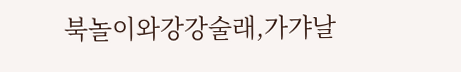북놀이와강강술래,가갸날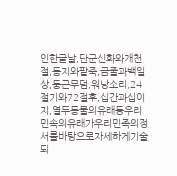인한글날,단군신화와개천절,동지와팥죽,금줄과백일상,둥근무덤,워낭소리,24절기와72절후,십간과십이지,열두동물의유래등우리민속의유래가우리민족의정서를바탕으로자세하게기술되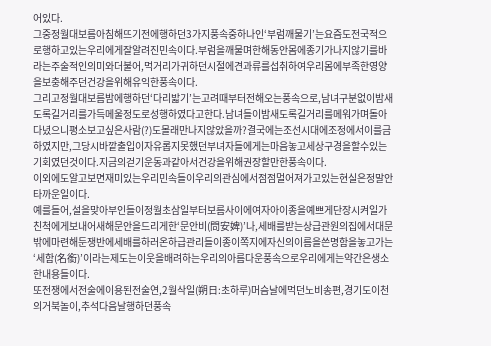어있다.
그중정월대보름아침해뜨기전에행하던3가지풍속중하나인‘부럼깨물기’는요즘도전국적으로행하고있는우리에게잘알려진민속이다.부럼을깨물며한해동안몸에종기가나지않기를바라는주술적인의미와더불어,먹거리가귀하던시절에견과류를섭취하여우리몸에부족한영양을보충해주던건강을위해유익한풍속이다.
그리고정월대보름밤에행하던‘다리밟기’는고려때부터전해오는풍속으로,남녀구분없이밤새도록길거리를가득메울정도로성행하였다고한다.남녀들이밤새도록길거리를메워가며돌아다녔으니평소보고싶은사람(?)도몰래만나지않았을까?결국에는조선시대에조정에서이를금하였지만,그당시바깥출입이자유롭지못했던부녀자들에게는마음놓고세상구경을할수있는기회였던것이다.지금의걷기운동과같아서건강을위해권장할만한풍속이다.
이외에도알고보면재미있는우리민속들이우리의관심에서점점멀어져가고있는현실은정말안타까운일이다.
예를들어,설을맞아부인들이정월초삼일부터보름사이에여자아이종을예쁘게단장시켜일가친척에게보내어새해문안을드리게한‘문안비(問安婢)’나,세배를받는상급관원의집에서대문밖에마련해둔쟁반에세배를하러온하급관리들이종이쪽지에자신의이름을쓴명함을놓고가는‘세함(名銜)’이라는제도는이웃을배려하는우리의아름다운풍속으로우리에게는약간은생소한내용들이다.
또전쟁에서전술에이용된전술연,2월삭일(朔日:초하루)머슴날에먹던노비송편,경기도이천의거북놀이,추석다음날행하던풍속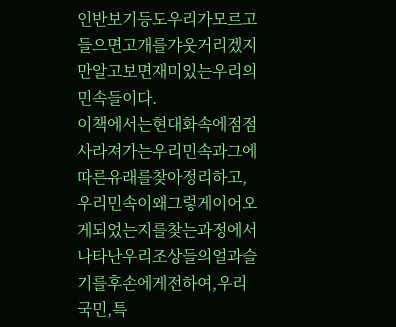인반보기등도우리가모르고들으면고개를갸웃거리겠지만알고보면재미있는우리의민속들이다.
이책에서는현대화속에점점사라져가는우리민속과그에따른유래를찾아정리하고,우리민속이왜그렇게이어오게되었는지를찾는과정에서나타난우리조상들의얼과슬기를후손에게전하여,우리국민,특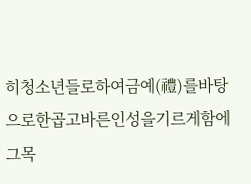히청소년들로하여금예(禮)를바탕으로한곱고바른인성을기르게함에그목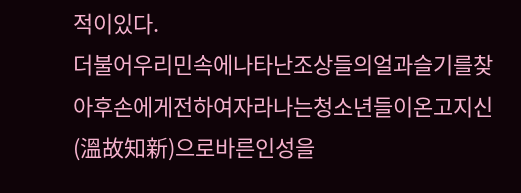적이있다.
더불어우리민속에나타난조상들의얼과슬기를찾아후손에게전하여자라나는청소년들이온고지신(溫故知新)으로바른인성을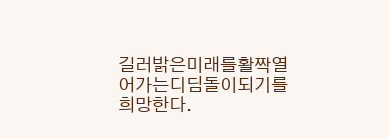길러밝은미래를활짝열어가는디딤돌이되기를희망한다.